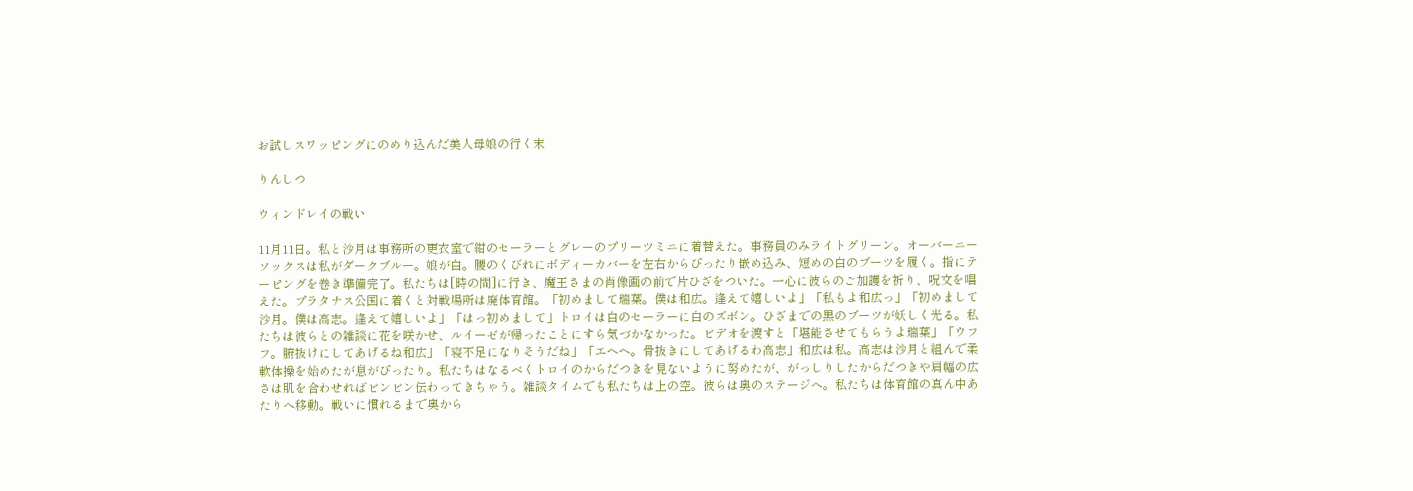お試しスワッピングにのめり込んだ美人母娘の行く末

りんしつ

ウィンドレイの戦い

11月11日。私と沙月は事務所の更衣室で紺のセーラーとグレーのプリーツミニに着替えた。事務員のみライトグリーン。オーバーニーソックスは私がダークブルー。娘が白。腰のくびれにボディーカバーを左右からぴったり嵌め込み、短めの白のブーツを履く。指にテーピングを巻き準備完了。私たちは[時の間]に行き、魔王さまの肖像画の前で片ひざをついた。一心に彼らのご加護を祈り、呪文を唱えた。プラタナス公国に着くと対戦場所は廃体育館。「初めまして瑞葉。僕は和広。逢えて嬉しいよ」「私もよ和広っ」「初めまして沙月。僕は高志。逢えて嬉しいよ」「はっ初めまして」トロイは白のセーラーに白のズボン。ひざまでの黒のブーツが妖しく光る。私たちは彼らとの雑談に花を咲かせ、ルイーゼが帰ったことにすら気づかなかった。ビデオを渡すと「堪能させてもらうよ瑞葉」「ウフフ。腑抜けにしてあげるね和広」「寝不足になりそうだね」「エヘヘ。骨抜きにしてあげるわ高志」和広は私。高志は沙月と組んで柔軟体操を始めたが息がぴったり。私たちはなるべくトロイのからだつきを見ないように努めたが、がっしりしたからだつきや肩幅の広さは肌を合わせればビンビン伝わってきちゃう。雑談タイムでも私たちは上の空。彼らは奥のステージへ。私たちは体育館の真ん中あたりへ移動。戦いに慣れるまで奥から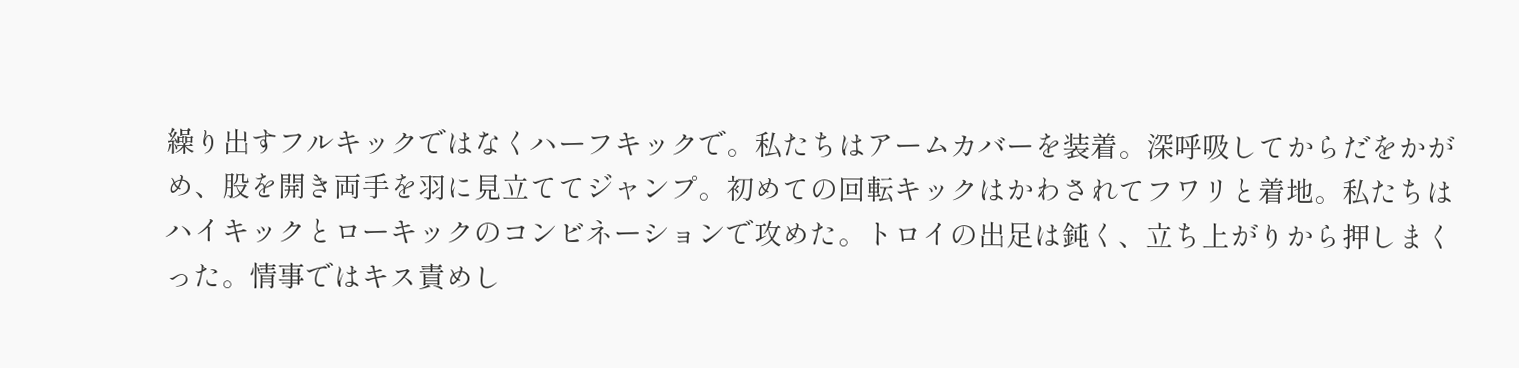繰り出すフルキックではなくハーフキックで。私たちはアームカバーを装着。深呼吸してからだをかがめ、股を開き両手を羽に見立ててジャンプ。初めての回転キックはかわされてフワリと着地。私たちはハイキックとローキックのコンビネーションで攻めた。トロイの出足は鈍く、立ち上がりから押しまくった。情事ではキス責めし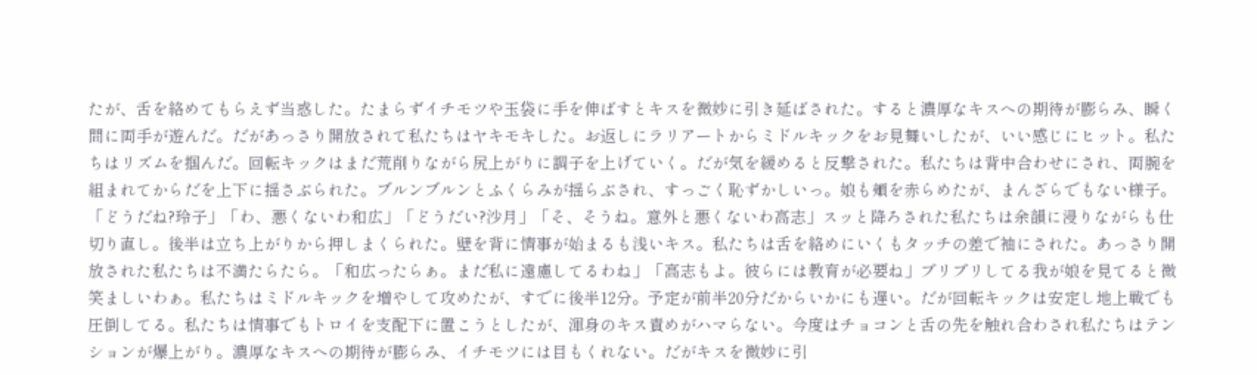たが、舌を絡めてもらえず当惑した。たまらずイチモツや玉袋に手を伸ばすとキスを微妙に引き延ばされた。すると濃厚なキスへの期待が膨らみ、瞬く間に両手が遊んだ。だがあっさり開放されて私たちはヤキモキした。お返しにラリアートからミドルキックをお見舞いしたが、いい感じにヒット。私たちはリズムを掴んだ。回転キックはまだ荒削りながら尻上がりに調子を上げていく。だが気を緩めると反撃された。私たちは背中合わせにされ、両腕を組まれてからだを上下に揺さぶられた。ブルンブルンとふくらみが揺らぶされ、すっごく恥ずかしいっ。娘も頬を赤らめたが、まんざらでもない様子。「どうだね?玲子」「わ、悪くないわ和広」「どうだい?沙月」「そ、そうね。意外と悪くないわ高志」スッと降ろされた私たちは余韻に浸りながらも仕切り直し。後半は立ち上がりから押しまくられた。壁を背に情事が始まるも浅いキス。私たちは舌を絡めにいくもタッチの差で袖にされた。あっさり開放された私たちは不満たらたら。「和広ったらぁ。まだ私に遠慮してるわね」「高志もよ。彼らには教育が必要ね」プリプリしてる我が娘を見てると微笑ましいわぁ。私たちはミドルキックを増やして攻めたが、すでに後半12分。予定が前半20分だからいかにも遅い。だが回転キックは安定し地上戦でも圧倒してる。私たちは情事でもトロイを支配下に置こうとしたが、渾身のキス責めがハマらない。今度はチョコンと舌の先を触れ合わされ私たちはテンションが爆上がり。濃厚なキスへの期待が膨らみ、イチモツには目もくれない。だがキスを微妙に引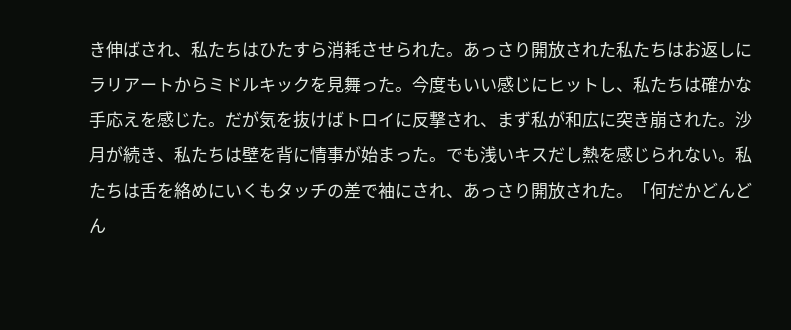き伸ばされ、私たちはひたすら消耗させられた。あっさり開放された私たちはお返しにラリアートからミドルキックを見舞った。今度もいい感じにヒットし、私たちは確かな手応えを感じた。だが気を抜けばトロイに反撃され、まず私が和広に突き崩された。沙月が続き、私たちは壁を背に情事が始まった。でも浅いキスだし熱を感じられない。私たちは舌を絡めにいくもタッチの差で袖にされ、あっさり開放された。「何だかどんどん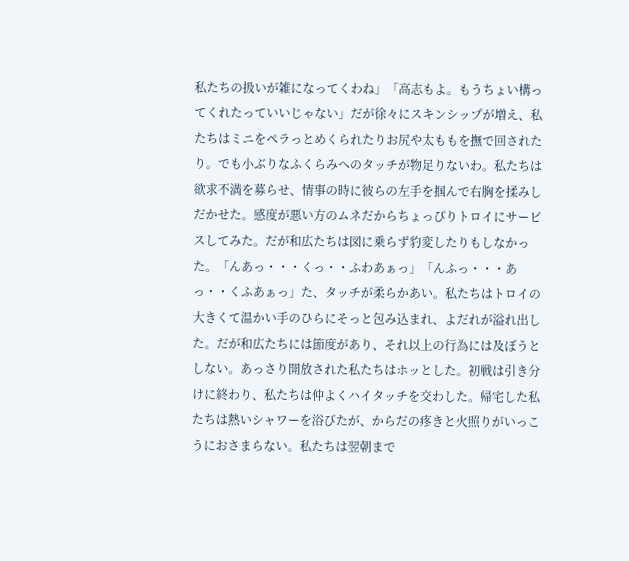私たちの扱いが雑になってくわね」「高志もよ。もうちょい構ってくれたっていいじゃない」だが徐々にスキンシップが増え、私たちはミニをペラっとめくられたりお尻や太ももを撫で回されたり。でも小ぶりなふくらみへのタッチが物足りないわ。私たちは欲求不満を募らせ、情事の時に彼らの左手を掴んで右胸を揉みしだかせた。感度が悪い方のムネだからちょっぴりトロイにサービスしてみた。だが和広たちは図に乗らず豹変したりもしなかった。「んあっ・・・くっ・・ふわあぁっ」「んふっ・・・あっ・・くふあぁっ」た、タッチが柔らかあい。私たちはトロイの大きくて温かい手のひらにそっと包み込まれ、よだれが溢れ出した。だが和広たちには節度があり、それ以上の行為には及ぼうとしない。あっさり開放された私たちはホッとした。初戦は引き分けに終わり、私たちは仲よくハイタッチを交わした。帰宅した私たちは熱いシャワーを浴びたが、からだの疼きと火照りがいっこうにおさまらない。私たちは翌朝まで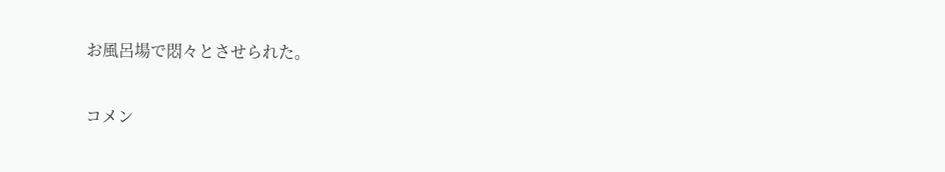お風呂場で悶々とさせられた。

コメン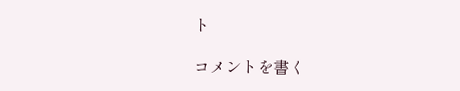ト

コメントを書く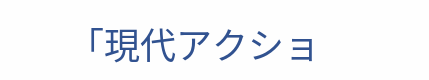「現代アクショ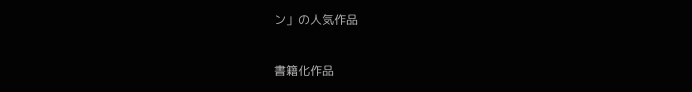ン」の人気作品

書籍化作品